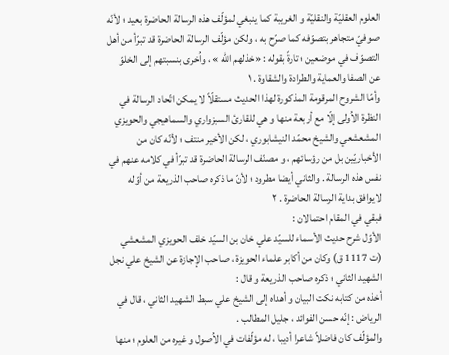العلوم العقليّة والنقليّة و الغريبة كما ينبغي لمؤلّف هذه الرسالة الحاضرة بعيد ؛ لأنّه صوفيّ متجاهر بتصوّفه كما صرّح به ، ولكن مؤلّف الرسالة الحاضرة قد تبرّأ من أهل التصوّف في موضعين ؛ تارةً بقوله : «خذلهم اللّه » ، واُخرى بنسبتهم إلى الخلوّ عن الصفا والعماية والطرادة والشقاوة . ۱
وأمّا الشروح المرقومة المذكورة لهذا الحديث مستقلّاً لا يمكن اتّحاد الرسالة في النظرة الاُولى إلّا مع أربعة منها و هي للقارئ السبزواري والسماهيجي والحويزي المشعشعي والشيخ محمّد النيشابوري ، لكن الأخير منتف ؛ لأنّه كان من الأخباريّين بل من رؤسائهم ، و مصنّف الرسالة الحاضرة قد تبرّأ في كلامه عنهم في نفس هذه الرسالة . والثاني أيضا مطرود ؛ لأنّ ما ذكره صاحب الذريعة من أوّله لايوافق بداية الرسالة الحاضرة . ۲
فبقي في المقام احتمالان :
الأوّل شرح حديث الأسماء للسيّد علي خان بن السيّد خلف الحويزي المشعشي (ت 1117 ق) وكان من أكابر علماء الحويزة ، صاحب الإجازة عن الشيخ علي نجل الشهيد الثاني ؛ ذكره صاحب الذريعة و قال :
أخذه من كتابه نكت البيان و أهداه إلى الشيخ علي سبط الشهيد الثاني ، قال في الرياض : إنّه حسن الفوائد ، جليل المطالب .
والمؤلّف كان فاضلاً شاعرا أديبا ، له مؤلّفات في الاُصول و غيره من العلوم ؛ منها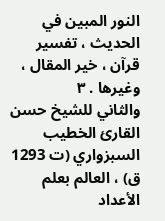النور المبين في الحديث ، تفسير قرآن ، خير المقال ، وغيرها . ۳
والثاني للشيخ حسن القارئ الخطيب السبزواري (ت 1293 ق) ، العالم بعلم الأعداد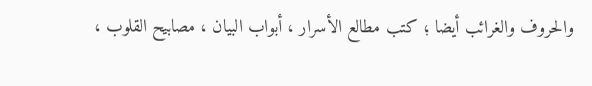والحروف والغرائب أيضا ؛ كتب مطالع الأسرار ، أبواب البيان ، مصابيح القلوب ،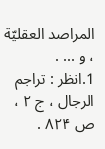المراصد العقليّة ، و ... .
1.انظر : تراجم الرجال ، ج ۲ ، ص ۸۲۴ .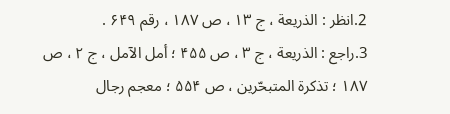2.انظر : الذريعة ، ج ۱۳ ، ص ۱۸۷ ، رقم ۶۴۹ .
3.راجع : الذريعة ، ج ۳ ، ص ۴۵۵ ؛ أمل الآمل ، ج ۲ ، ص ۱۸۷ ؛ تذكرة المتبحّرين ، ص ۵۵۴ ؛ معجم رجال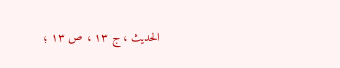الحديث ، ج ۱۳ ، ص ۱۳ ؛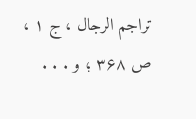تراجم الرجال ، ج ۱ ، ص ۳۶۸ ؛ و . . .